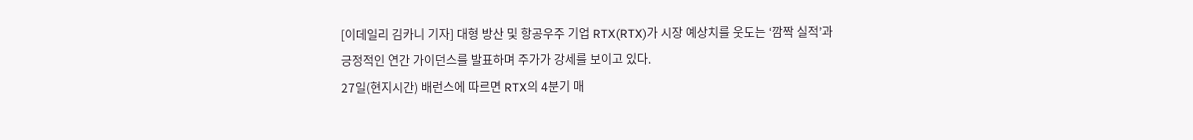[이데일리 김카니 기자] 대형 방산 및 항공우주 기업 RTX(RTX)가 시장 예상치를 웃도는 ‘깜짝 실적’과 긍정적인 연간 가이던스를 발표하며 주가가 강세를 보이고 있다.
27일(현지시간) 배런스에 따르면 RTX의 4분기 매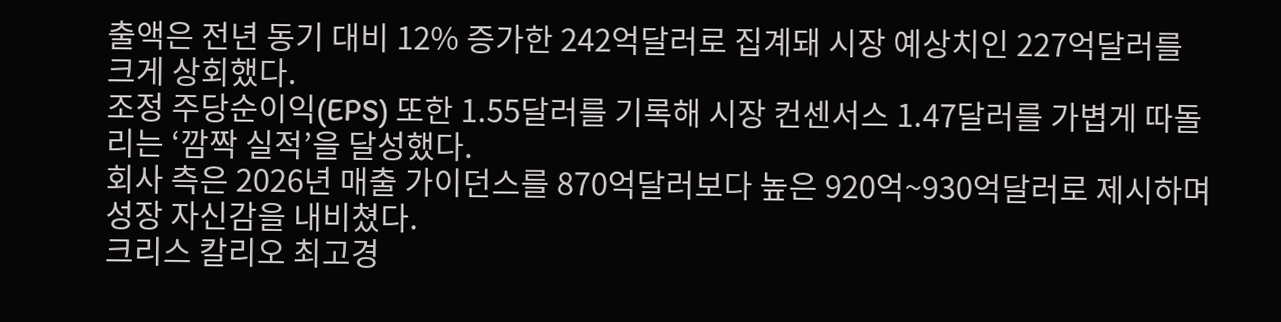출액은 전년 동기 대비 12% 증가한 242억달러로 집계돼 시장 예상치인 227억달러를 크게 상회했다.
조정 주당순이익(EPS) 또한 1.55달러를 기록해 시장 컨센서스 1.47달러를 가볍게 따돌리는 ‘깜짝 실적’을 달성했다.
회사 측은 2026년 매출 가이던스를 870억달러보다 높은 920억~930억달러로 제시하며 성장 자신감을 내비쳤다.
크리스 칼리오 최고경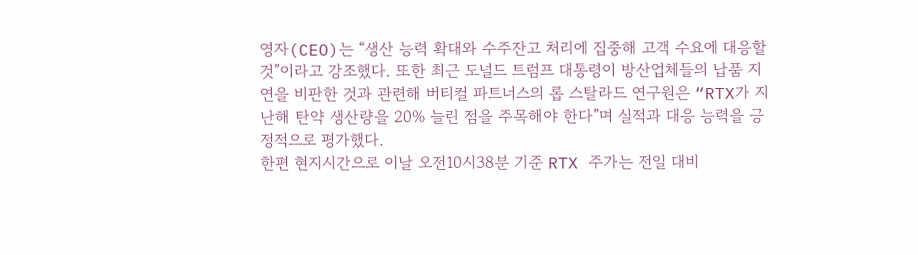영자(CEO)는 “생산 능력 확대와 수주잔고 처리에 집중해 고객 수요에 대응할 것”이라고 강조했다. 또한 최근 도널드 트럼프 대통령이 방산업체들의 납품 지연을 비판한 것과 관련해 버티컬 파트너스의 롭 스탈라드 연구원은 “RTX가 지난해 탄약 생산량을 20% 늘린 점을 주목해야 한다”며 실적과 대응 능력을 긍정적으로 평가했다.
한편 현지시간으로 이날 오전10시38분 기준 RTX 주가는 전일 대비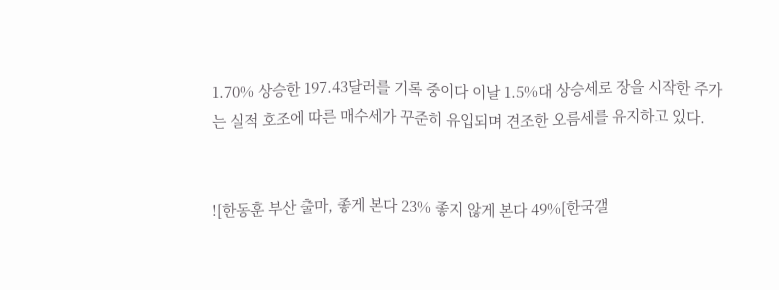1.70% 상승한 197.43달러를 기록 중이다 이날 1.5%대 상승세로 장을 시작한 주가는 실적 호조에 따른 매수세가 꾸준히 유입되며 견조한 오름세를 유지하고 있다.


![한동훈 부산 출마, 좋게 본다 23% 좋지 않게 본다 49%[한국갤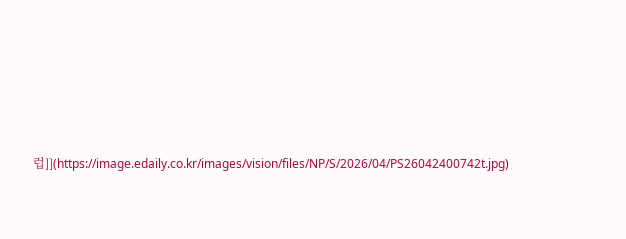럽]](https://image.edaily.co.kr/images/vision/files/NP/S/2026/04/PS26042400742t.jpg)